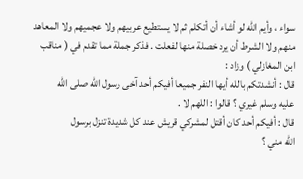سواء ، وأيم الله لو أشاء أن أتكلم ثم لا يستطيع عربيهم ولا عجميهم ولا المعاهد
منهم ولا الشرط أن يرد خصلة منها لفعلت . فذكر جملة مما تقدم في ( مناقب
ابن المغازلي ) وزاد :
قال : أنشدتكم بالله أيها النفر جميعا أفيكم أحد آخى رسول الله صلى الله
عليه وسلم غيري ؟ قالوا : اللهم لا .
قال : أفيكم أحد كان أقتل لمشركي قريش عند كل شديدة تنزل برسول
الله مني ؟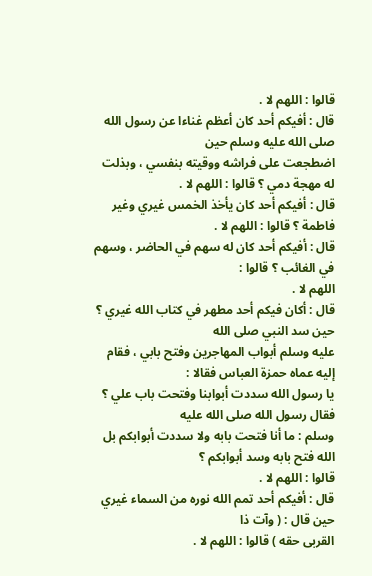قالوا : اللهم لا .
قال : أفيكم أحد كان أعظم غناءا عن رسول الله صلى الله عليه وسلم حين
اضطجعت على فراشه ووقيته بنفسي ، وبذلت له مهجة دمي ؟ قالوا : اللهم لا .
قال : أفيكم أحد كان يأخذ الخمس غيري وغير فاطمة ؟ قالوا : اللهم لا .
قال : أفيكم أحد كان له سهم في الحاضر ، وسهم في الغائب ؟ قالوا :
اللهم لا .
قال : أكان فيكم أحد مطهر في كتاب الله غيري ؟ حين سد النبي صلى الله
عليه وسلم أبواب المهاجرين وفتح بابي ، فقام إليه عماه حمزة العباس فقالا :
يا رسول الله سددت أبوابنا وفتحت باب علي ؟ فقال رسول الله صلى الله عليه
وسلم : ما أنا فتحت بابه ولا سددت أبوابكم بل الله فتح بابه وسد أبوابكم ؟
قالوا : اللهم لا .
قال : أفيكم أحد تمم الله نوره من السماء غيري حين قال : ( وآت ذا
القربى حقه ) قالوا : اللهم لا .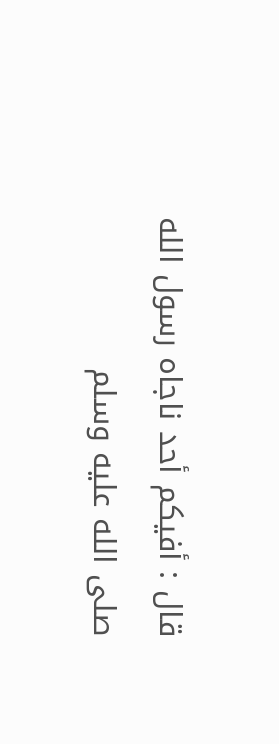قال : أفيكم أحد ناجاه رسول الله صلى الله عليه وسلم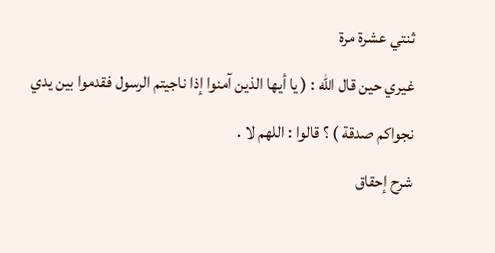ثنتي عشرة مرة
غيري حين قال الله : ( يا أيها الذين آمنوا إذا ناجيتم الرسول فقدموا بين يدي
نجواكم صدقة ) ؟ قالوا : اللهم لا .
شرح إحقاق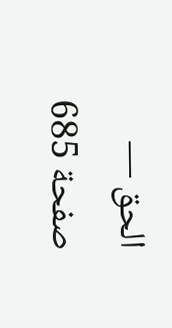الحق — صفحة 685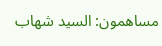مساهمون: السيد شهاب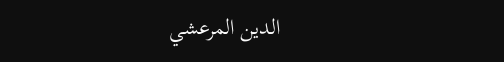الدين المرعشي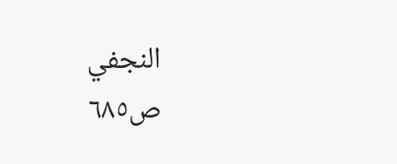النجفي
ص٦٨٥